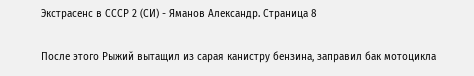Экстрасенс в СССР 2 (СИ) - Яманов Александр. Страница 8

После этого Рыжий вытащил из сарая канистру бензина, заправил бак мотоцикла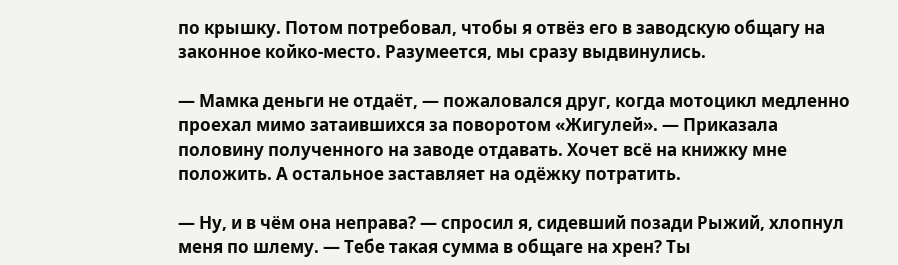по крышку. Потом потребовал, чтобы я отвёз его в заводскую общагу на законное койко-место. Разумеется, мы сразу выдвинулись.

— Мамка деньги не отдаёт, — пожаловался друг, когда мотоцикл медленно проехал мимо затаившихся за поворотом «Жигулей». — Приказала половину полученного на заводе отдавать. Хочет всё на книжку мне положить. А остальное заставляет на одёжку потратить.

— Ну, и в чём она неправа? — спросил я, сидевший позади Рыжий, хлопнул меня по шлему. — Тебе такая сумма в общаге на хрен? Ты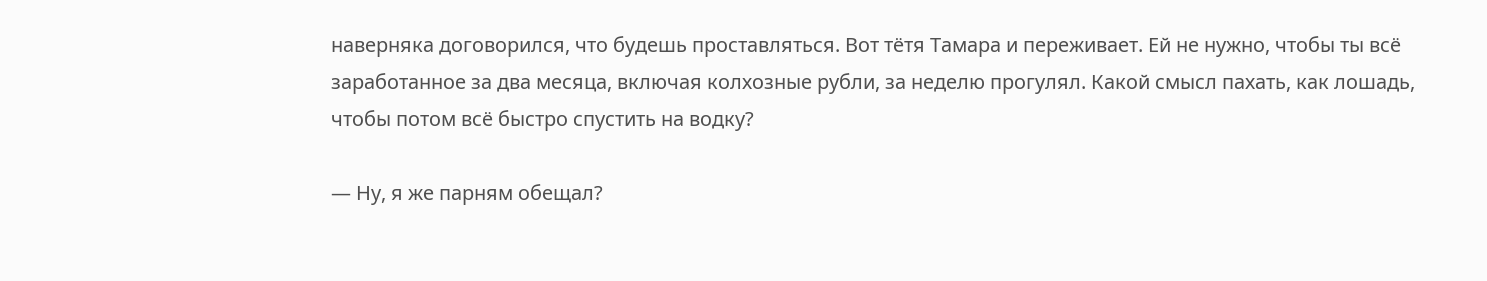наверняка договорился, что будешь проставляться. Вот тётя Тамара и переживает. Ей не нужно, чтобы ты всё заработанное за два месяца, включая колхозные рубли, за неделю прогулял. Какой смысл пахать, как лошадь, чтобы потом всё быстро спустить на водку?

— Ну, я же парням обещал?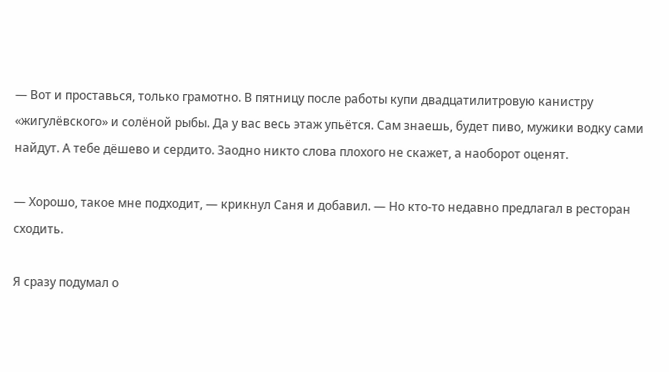— Вот и проставься, только грамотно. В пятницу после работы купи двадцатилитровую канистру «жигулёвского» и солёной рыбы. Да у вас весь этаж упьётся. Сам знаешь, будет пиво, мужики водку сами найдут. А тебе дёшево и сердито. Заодно никто слова плохого не скажет, а наоборот оценят.

— Хорошо, такое мне подходит, — крикнул Саня и добавил. — Но кто-то недавно предлагал в ресторан сходить.

Я сразу подумал о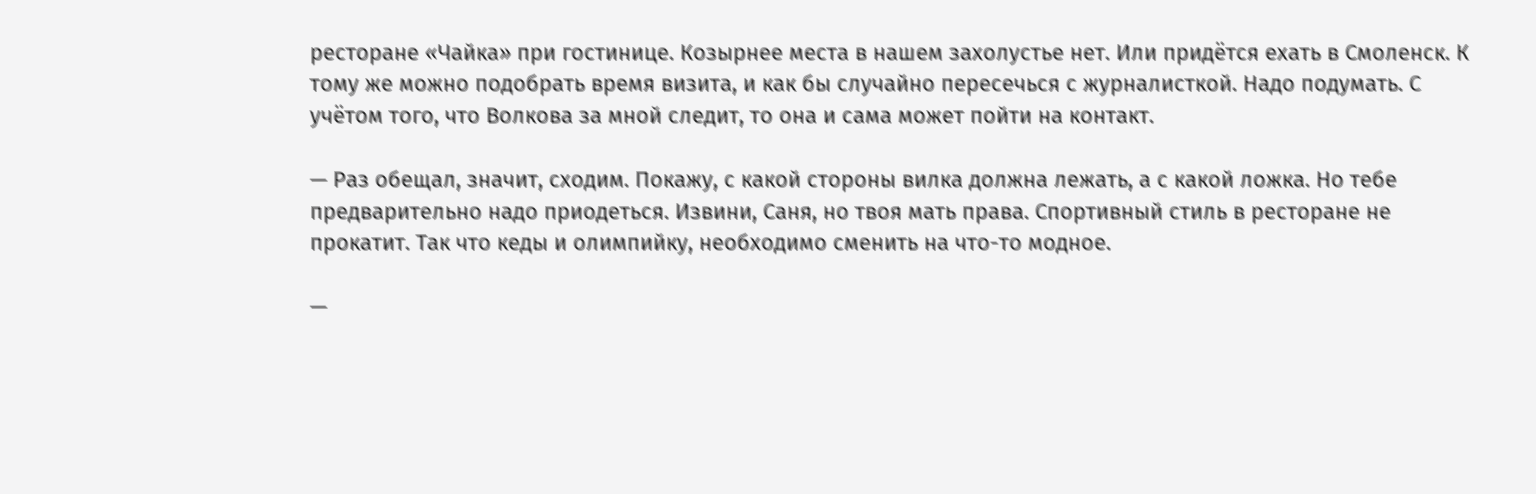ресторане «Чайка» при гостинице. Козырнее места в нашем захолустье нет. Или придётся ехать в Смоленск. К тому же можно подобрать время визита, и как бы случайно пересечься с журналисткой. Надо подумать. С учётом того, что Волкова за мной следит, то она и сама может пойти на контакт.

— Раз обещал, значит, сходим. Покажу, с какой стороны вилка должна лежать, а с какой ложка. Но тебе предварительно надо приодеться. Извини, Саня, но твоя мать права. Спортивный стиль в ресторане не прокатит. Так что кеды и олимпийку, необходимо сменить на что-то модное.

—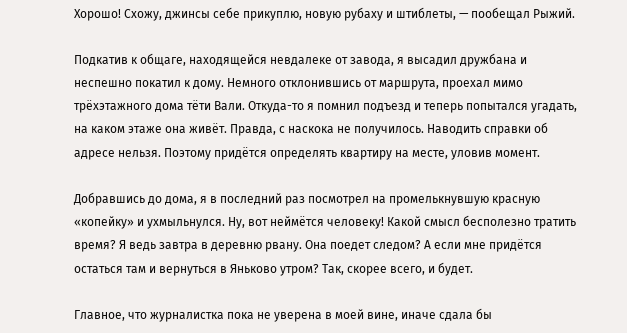Хорошо! Схожу, джинсы себе прикуплю, новую рубаху и штиблеты, — пообещал Рыжий.

Подкатив к общаге, находящейся невдалеке от завода, я высадил дружбана и неспешно покатил к дому. Немного отклонившись от маршрута, проехал мимо трёхэтажного дома тёти Вали. Откуда-то я помнил подъезд и теперь попытался угадать, на каком этаже она живёт. Правда, с наскока не получилось. Наводить справки об адресе нельзя. Поэтому придётся определять квартиру на месте, уловив момент.

Добравшись до дома, я в последний раз посмотрел на промелькнувшую красную «копейку» и ухмыльнулся. Ну, вот неймётся человеку! Какой смысл бесполезно тратить время? Я ведь завтра в деревню рвану. Она поедет следом? А если мне придётся остаться там и вернуться в Яньково утром? Так, скорее всего, и будет.

Главное, что журналистка пока не уверена в моей вине, иначе сдала бы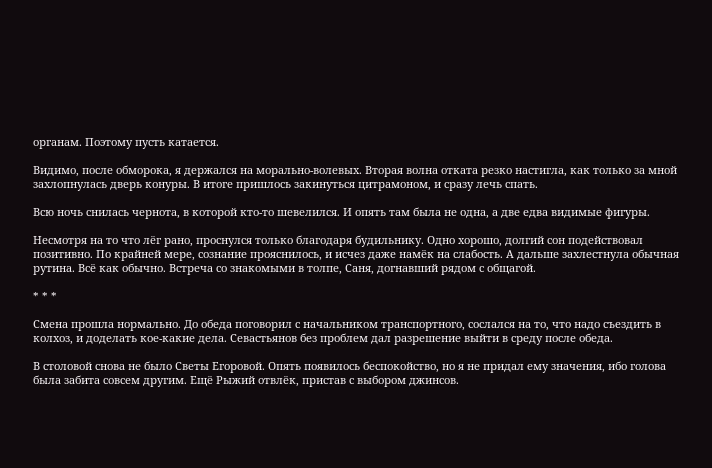органам. Поэтому пусть катается.

Видимо, после обморока, я держался на морально-волевых. Вторая волна отката резко настигла, как только за мной захлопнулась дверь конуры. В итоге пришлось закинуться цитрамоном, и сразу лечь спать.

Всю ночь снилась чернота, в которой кто-то шевелился. И опять там была не одна, а две едва видимые фигуры.

Несмотря на то что лёг рано, проснулся только благодаря будильнику. Одно хорошо, долгий сон подействовал позитивно. По крайней мере, сознание прояснилось, и исчез даже намёк на слабость. А дальше захлестнула обычная рутина. Всё как обычно. Встреча со знакомыми в толпе, Саня, догнавший рядом с общагой.

* * *

Смена прошла нормально. До обеда поговорил с начальником транспортного, сослался на то, что надо съездить в колхоз, и доделать кое-какие дела. Севастьянов без проблем дал разрешение выйти в среду после обеда.

В столовой снова не было Светы Егоровой. Опять появилось беспокойство, но я не придал ему значения, ибо голова была забита совсем другим. Ещё Рыжий отвлёк, пристав с выбором джинсов.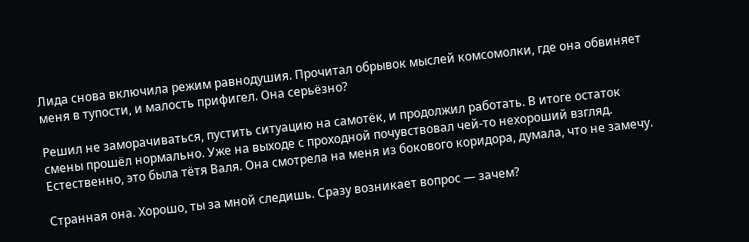Лида снова включила режим равнодушия. Прочитал обрывок мыслей комсомолки, где она обвиняет меня в тупости, и малость прифигел. Она серьёзно?

Решил не заморачиваться, пустить ситуацию на самотёк, и продолжил работать. В итоге остаток смены прошёл нормально. Уже на выходе с проходной почувствовал чей-то нехороший взгляд. Естественно, это была тётя Валя. Она смотрела на меня из бокового коридора, думала, что не замечу.

Странная она. Хорошо, ты за мной следишь. Сразу возникает вопрос — зачем?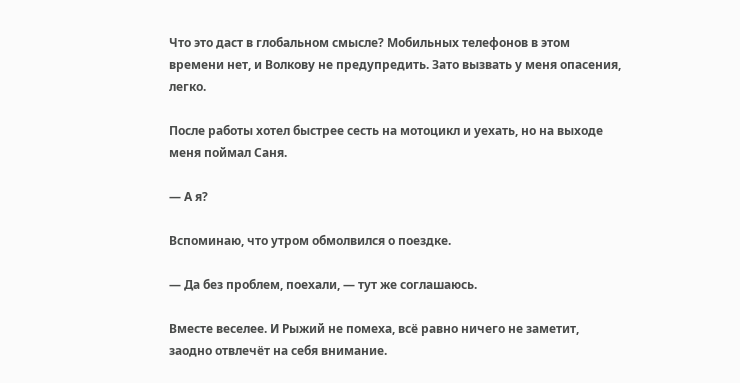Что это даст в глобальном смысле? Мобильных телефонов в этом времени нет, и Волкову не предупредить. Зато вызвать у меня опасения, легко.

После работы хотел быстрее сесть на мотоцикл и уехать, но на выходе меня поймал Саня.

— А я?

Вспоминаю, что утром обмолвился о поездке.

— Да без проблем, поехали, — тут же соглашаюсь.

Вместе веселее. И Рыжий не помеха, всё равно ничего не заметит, заодно отвлечёт на себя внимание.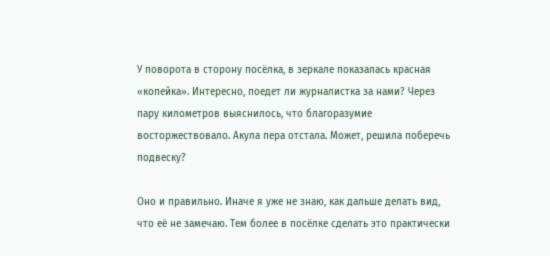У поворота в сторону посёлка, в зеркале показалась красная «копейка». Интересно, поедет ли журналистка за нами? Через пару километров выяснилось, что благоразумие восторжествовало. Акула пера отстала. Может, решила поберечь подвеску?

Оно и правильно. Иначе я уже не знаю, как дальше делать вид, что её не замечаю. Тем более в посёлке сделать это практически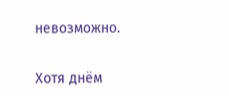невозможно.

Хотя днём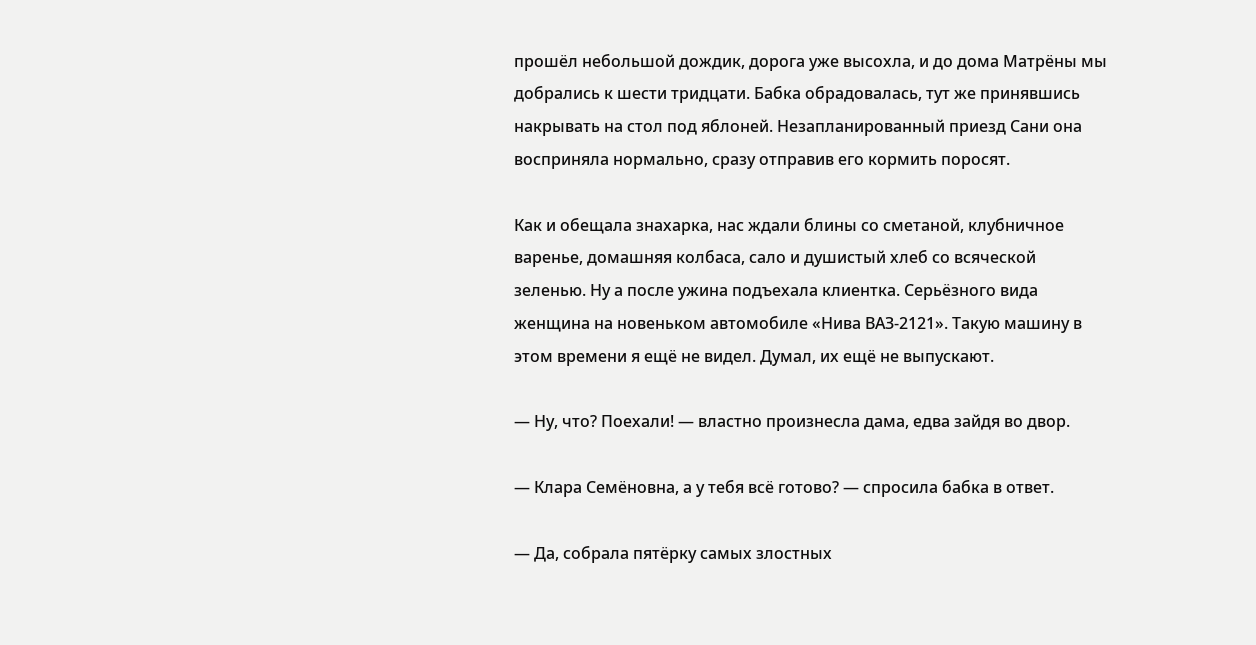прошёл небольшой дождик, дорога уже высохла, и до дома Матрёны мы добрались к шести тридцати. Бабка обрадовалась, тут же принявшись накрывать на стол под яблоней. Незапланированный приезд Сани она восприняла нормально, сразу отправив его кормить поросят.

Как и обещала знахарка, нас ждали блины со сметаной, клубничное варенье, домашняя колбаса, сало и душистый хлеб со всяческой зеленью. Ну а после ужина подъехала клиентка. Серьёзного вида женщина на новеньком автомобиле «Нива ВАЗ-2121». Такую машину в этом времени я ещё не видел. Думал, их ещё не выпускают.

— Ну, что? Поехали! — властно произнесла дама, едва зайдя во двор.

— Клара Семёновна, а у тебя всё готово? — спросила бабка в ответ.

— Да, собрала пятёрку самых злостных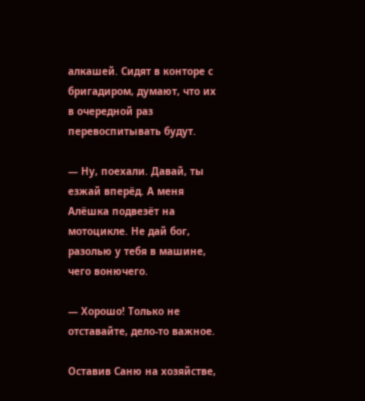алкашей. Сидят в конторе с бригадиром, думают, что их в очередной раз перевоспитывать будут.

— Ну, поехали. Давай, ты езжай вперёд. А меня Алёшка подвезёт на мотоцикле. Не дай бог, разолью у тебя в машине, чего вонючего.

— Хорошо! Только не отставайте, дело-то важное.

Оставив Саню на хозяйстве,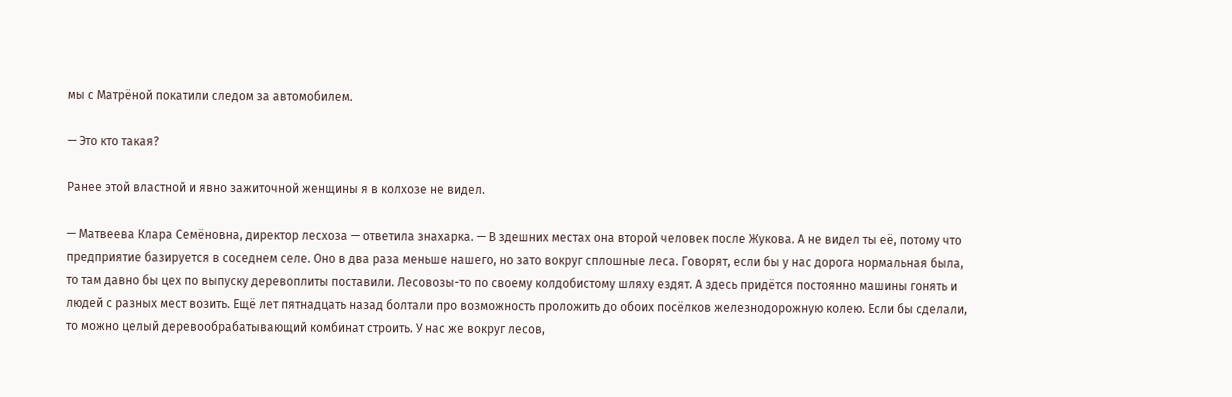мы с Матрёной покатили следом за автомобилем.

— Это кто такая?

Ранее этой властной и явно зажиточной женщины я в колхозе не видел.

— Матвеева Клара Семёновна, директор лесхоза — ответила знахарка. — В здешних местах она второй человек после Жукова. А не видел ты её, потому что предприятие базируется в соседнем селе. Оно в два раза меньше нашего, но зато вокруг сплошные леса. Говорят, если бы у нас дорога нормальная была, то там давно бы цех по выпуску деревоплиты поставили. Лесовозы-то по своему колдобистому шляху ездят. А здесь придётся постоянно машины гонять и людей с разных мест возить. Ещё лет пятнадцать назад болтали про возможность проложить до обоих посёлков железнодорожную колею. Если бы сделали, то можно целый деревообрабатывающий комбинат строить. У нас же вокруг лесов,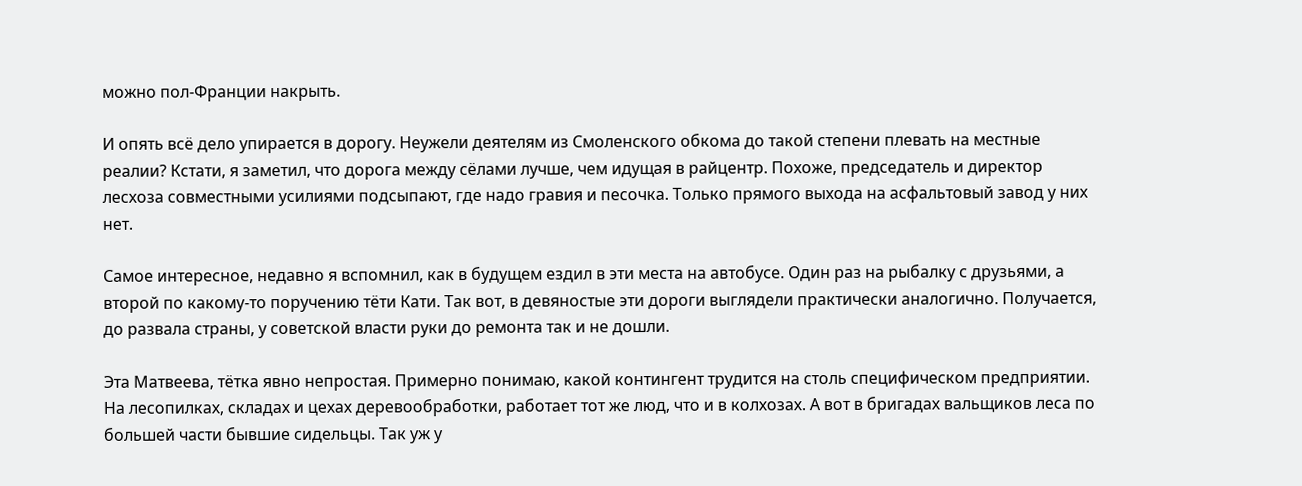можно пол-Франции накрыть.

И опять всё дело упирается в дорогу. Неужели деятелям из Смоленского обкома до такой степени плевать на местные реалии? Кстати, я заметил, что дорога между сёлами лучше, чем идущая в райцентр. Похоже, председатель и директор лесхоза совместными усилиями подсыпают, где надо гравия и песочка. Только прямого выхода на асфальтовый завод у них нет.

Самое интересное, недавно я вспомнил, как в будущем ездил в эти места на автобусе. Один раз на рыбалку с друзьями, а второй по какому-то поручению тёти Кати. Так вот, в девяностые эти дороги выглядели практически аналогично. Получается, до развала страны, у советской власти руки до ремонта так и не дошли.

Эта Матвеева, тётка явно непростая. Примерно понимаю, какой контингент трудится на столь специфическом предприятии. На лесопилках, складах и цехах деревообработки, работает тот же люд, что и в колхозах. А вот в бригадах вальщиков леса по большей части бывшие сидельцы. Так уж у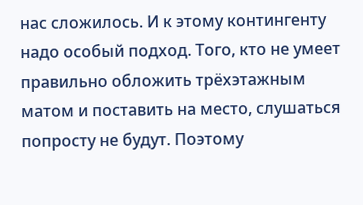нас сложилось. И к этому контингенту надо особый подход. Того, кто не умеет правильно обложить трёхэтажным матом и поставить на место, слушаться попросту не будут. Поэтому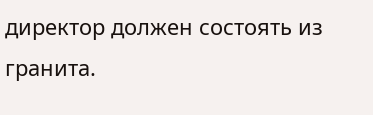директор должен состоять из гранита.